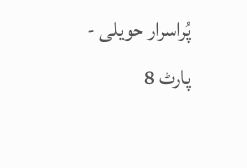پُراسرار حویلی - پارٹ 8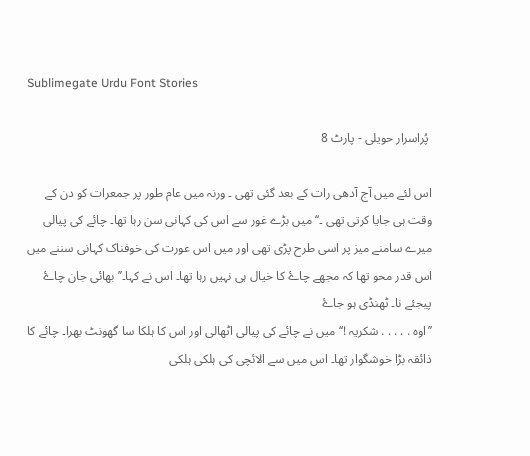Sublimegate Urdu Font Stories

 پُراسرار حویلی - پارٹ 8

اس لئے میں آج آدھی رات کے بعد گئی تھی ۔ ورنہ میں عام طور پر جمعرات کو دن کے وقت ہی جایا کرتی تھی ۔‘‘ میں بڑے غور سے اس کی کہانی سن رہا تھا۔ چائے کی پیالی میرے سامنے میز پر اسی طرح پڑی تھی اور میں اس عورت کی خوفناک کہانی سننے میں اس قدر محو تھا کہ مجھے چاۓ کا خیال ہی نہیں رہا تھا۔ اس نے کہا۔’’ بھائی جان چاۓ پیجئے نا۔ ٹھنڈی ہو جاۓ
’’اوه . . . . . شکریہ !‘‘ میں نے چائے کی پیالی اٹھالی اور اس کا ہلکا سا گھونٹ بھرا۔ چائے کا ذائقہ بڑا خوشگوار تھا۔ اس میں سے الائچی کی ہلکی ہلکی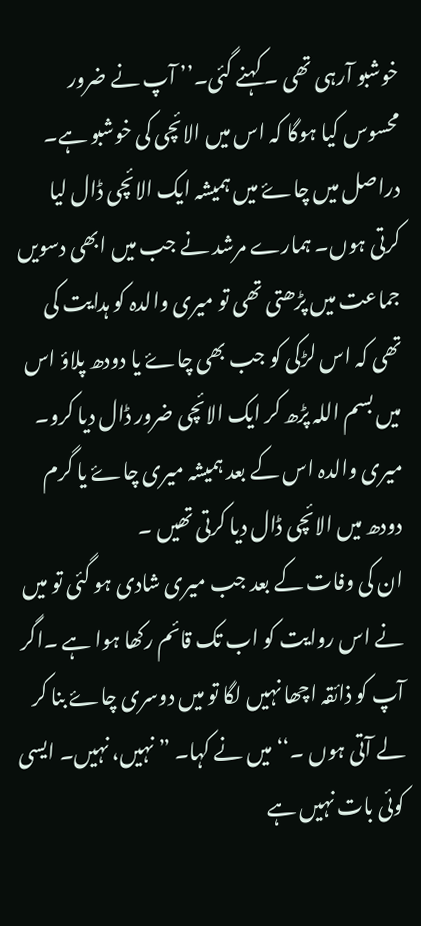خوشبو آرہی تھی ۔ کہنے گئی۔’’ آپ نے ضرور محسوس کیا ہوگا کہ اس میں الائچی کی خوشبو ہے۔ دراصل میں چاۓ میں ہمیشہ ایک الائچی ڈال لیا کرتی ہوں۔ ہمارے مرشد نے جب میں ابھی دسویں جماعت میں پڑھتی تھی تو میری والدہ کو ہدایت کی تھی کہ اس لڑکی کو جب بھی چاۓ یا دودھ پلاؤ اس میں بسم اللہ پڑھ کر ایک الائچی ضرور ڈال دیا کرو۔ میری والدہ اس کے بعد ہمیشہ میری چاۓ یا گرم دودھ میں الائچی ڈال دیا کرتی تھیں ۔
ان کی وفات کے بعد جب میری شادی ہو گئی تو میں نے اس روایت کو اب تک قائم رکھا ہوا ہے ۔اگر آپ کو ذائقہ اچھا نہیں لگا تو میں دوسری چاۓ بنا کر لے آتی ہوں ۔‘‘ میں نے کہا۔ ” نہیں، نہیں۔ ایسی کوئی بات نہیں ہے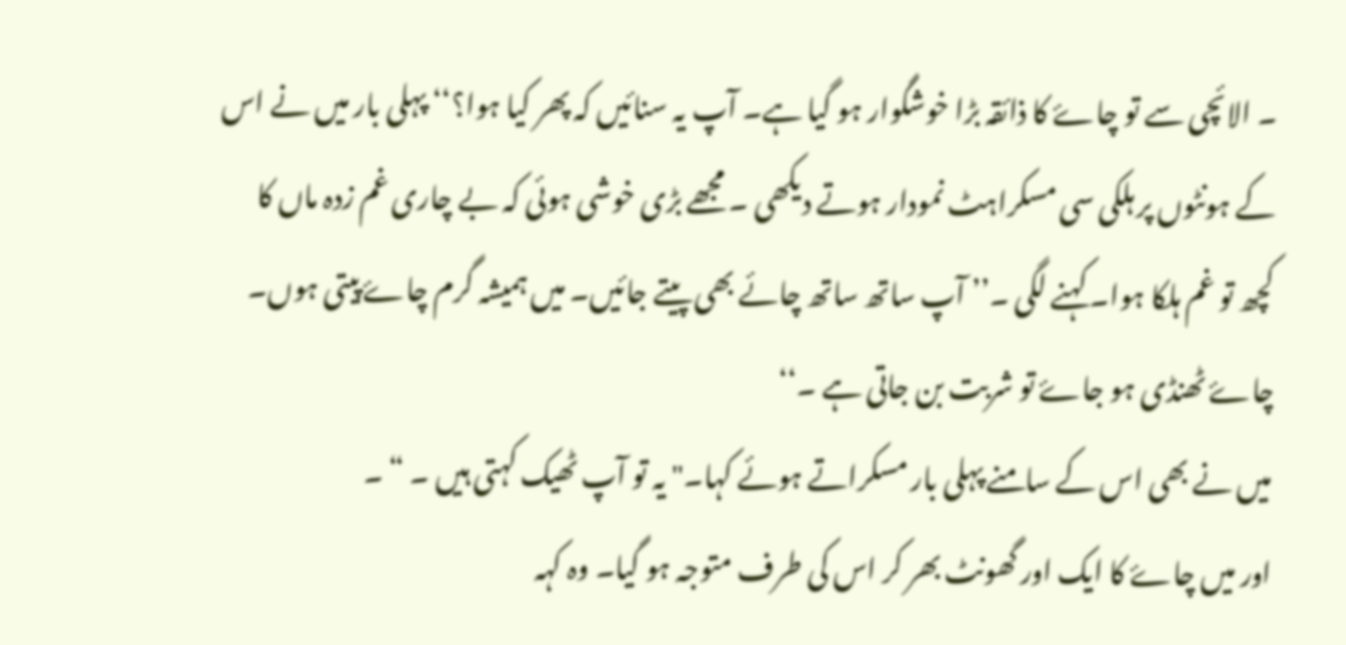۔ الائچی سے تو چاۓ کا ذائقہ بڑا خوشگوار ہو گیا ہے۔ آپ یہ سنائیں کہ پھر کیا ہوا؟‘‘ پہلی بار میں نے اس کے ہونٹوں پر ہلکی سی مسکراہٹ نمودار ہوتے دیکھی ۔ مجھے بڑی خوشی ہوئی کہ بے چاری غم زدہ ماں کا کچھ تو غم ہلکا ہوا۔ کہنے لگی ۔’’ آپ ساتھ ساتھ چائے بھی پیتے جائیں۔ میں ہمیشہ گرم چاۓ پیتی ہوں۔ چاۓ ٹھنڈی ہو جاۓ تو شربت بن جاتی ہے ۔‘‘
میں نے بھی اس کے سامنے پہلی بار مسکراتے ہوئے کہا۔" یہ تو آپ ٹھیک کہتی ہیں ۔ “ ۔
اور میں چاۓ کا ایک اور گھونٹ بھر کر اس کی طرف متوجہ ہو گیا۔ وہ کہہ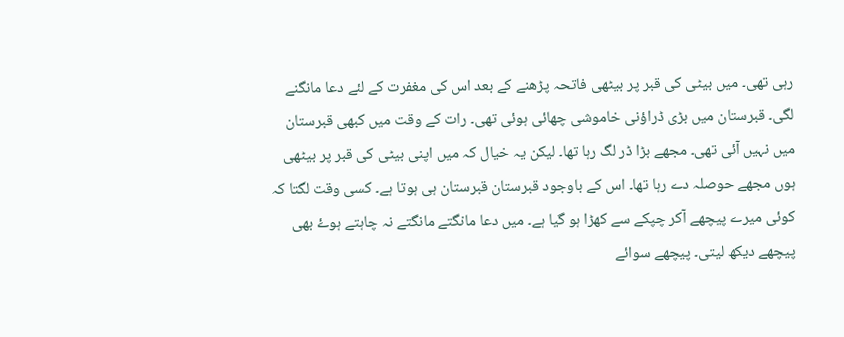رہی تھی۔ میں بیٹی کی قبر پر بیٹھی فاتحہ پڑھنے کے بعد اس کی مغفرت کے لئے دعا مانگنے لگی۔ قبرستان میں بڑی ڈراؤنی خاموشی چھائی ہوئی تھی۔ رات کے وقت میں کبھی قبرستان میں نہیں آئی تھی۔ مجھے بڑا ڈر لگ رہا تھا۔ لیکن یہ خیال کہ میں اپنی بیٹی کی قبر پر بیٹھی ہوں مجھے حوصلہ دے رہا تھا۔ اس کے باوجود قبرستان قبرستان ہی ہوتا ہے۔ کسی وقت لگتا کہ کوئی میرے پیچھے آکر چپکے سے کھڑا ہو گیا ہے۔ میں دعا مانگتے مانگتے نہ چاہتے ہوۓ بھی پیچھے دیکھ لیتی۔ پیچھے سوائے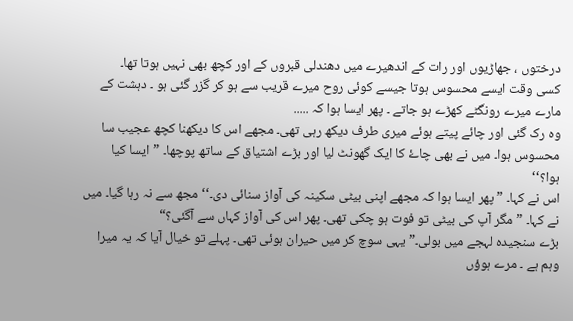درختوں ، جھاڑیوں اور رات کے اندھیرے میں دھندلی قبروں کے اور کچھ بھی نہیں ہوتا تھا۔
کسی وقت ایسے محسوس ہوتا جیسے کوئی روح میرے قریب سے ہو کر گزر گئی ہو ۔ دہشت کے مارے میرے رونگٹے کھڑے ہو جاتے ۔ پھر ایسا ہوا کہ .....
وہ رک گئی اور چائے پیتے ہوئے میری طرف دیکھ رہی تھی۔ مجھے اس کا دیکھنا کچھ عجیب سا محسوس ہوا۔ میں نے بھی چاۓ کا ایک گھونٹ لیا اور بڑے اشتیاق کے ساتھ پوچھا۔ ”ایسا کیا ہوا؟‘‘
اس نے کہا۔ ” پھر ایسا ہوا کہ مجھے اپنی بیٹی سکینہ کی آواز سنائی دی۔‘‘ مجھ سے نہ رہا گیا۔ میں نے کہا۔ ”مگر آپ کی بیٹی تو فوت ہو چکی تھی۔ پھر اس کی آواز کہاں سے آگئی؟“
بڑے سنجیدہ لہجے میں بولی۔” یہی سوچ کر میں حیران ہوئی تھی۔ پہلے تو خیال آیا کہ یہ میرا وہم ہے ۔ مرے ہوؤں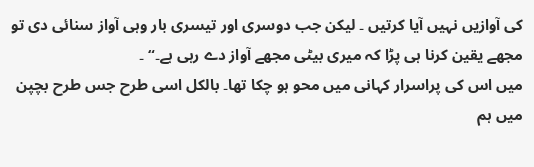کی آوازیں نہیں آیا کرتیں ۔ لیکن جب دوسری اور تیسری بار وہی آواز سنائی دی تو مجھے یقین کرنا ہی پڑا کہ میری بیٹی مجھے آواز دے رہی ہے۔“ ۔
میں اس کی پراسرار کہانی میں محو ہو چکا تھا۔ بالکل اسی طرح جس طرح بچپن میں ہم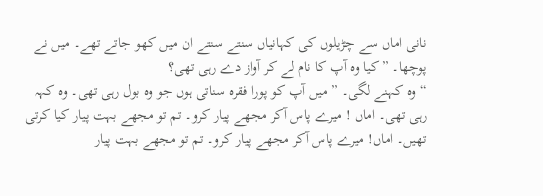نانی اماں سے چڑیلوں کی کہانیاں سنتے سنتے ان میں کھو جاتے تھے۔ میں نے پوچھا۔ ”کیا وہ آپ کا نام لے کر آواز دے رہی تھی؟
“ وہ کہنے لگی۔ ” میں آپ کو پورا فقرہ سناتی ہوں جو وہ بول رہی تھی۔ وہ کہہ رہی تھی۔ اماں ! میرے پاس آکر مجھے پیار کرو۔ تم تو مجھے بہت پیار کیا کرتی تھیں۔ اماں! میرے پاس آکر مجھے پیار کرو۔ تم تو مجھے بہت پیار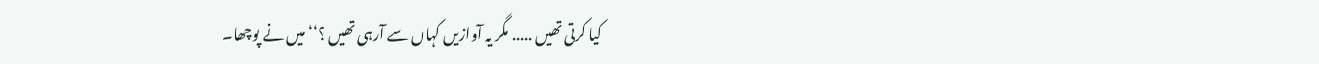کیا کرتی تھیں ..... مگر یہ آوازیں کہاں سے آرہی تھیں ؟‘‘ میں نے پوچھا۔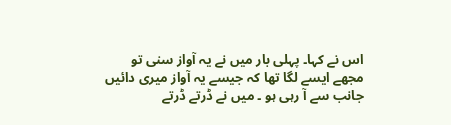اس نے کہا۔ پہلی بار میں نے یہ آواز سنی تو مجھے ایسے لگا تھا کہ جیسے یہ آواز میری دائیں جانب سے آ رہی ہو ۔ میں نے ڈرتے ڈرتے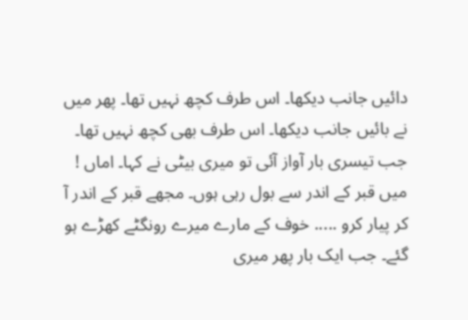دائیں جانب دیکھا۔ اس طرف کچھ نہیں تھا۔ پھر میں نے بائیں جانب دیکھا۔ اس طرف بھی کچھ نہیں تھا۔ جب تیسری بار آواز آئی تو میری بیٹی نے کہا۔ اماں ! میں قبر کے اندر سے بول رہی ہوں۔ مجھے قبر کے اندر آ کر پیار کرو ..... خوف کے مارے میرے رونگٹے کھڑے ہو گئے۔ جب ایک بار پھر میری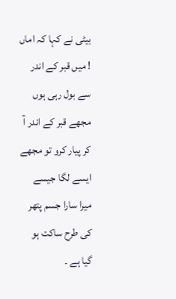بیٹی نے کہا کہ اماں ! میں قبر کے اندر سے بول رہی ہوں مجھے قبر کے اندر آ کر پیار کرو تو مجھے ایسے لگا جیسے میرا سارا جسم پتھر کی طرح ساکت ہو گیا ہے ۔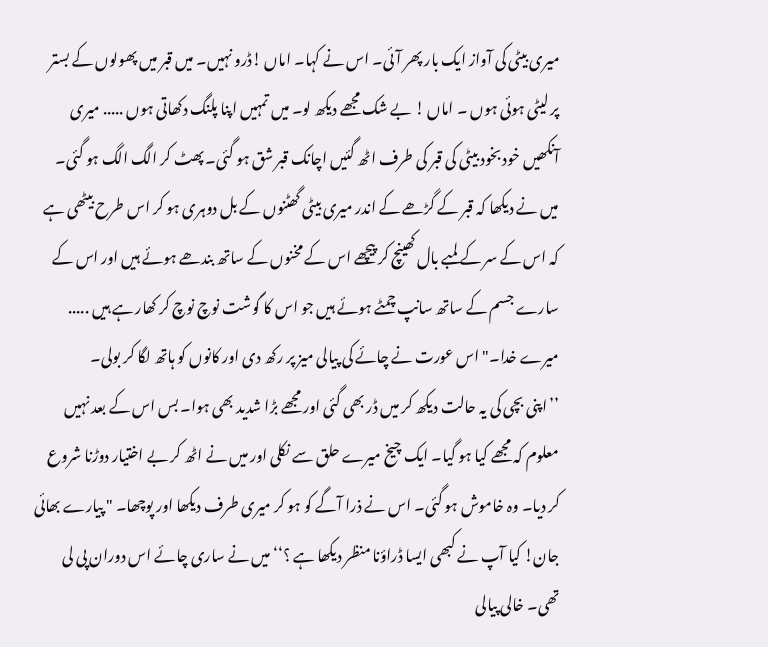میری بیٹی کی آواز ایک بار پھر آئی۔ اس نے کہا۔ اماں !ڈرو نہیں۔ میں قبر میں پھولوں کے بستر پر لیٹی ہوئی ہوں ۔ اماں ! بے شک مجھے دیکھ لو۔ میں تمہیں اپنا پلنگ دکھاتی ہوں ..... میری آنکھیں خود بخود بیٹی کی قبر کی طرف اٹھ گئیں اچانک قبر شق ہو گئی۔ پھٹ کر الگ الگ ہو گئی۔ میں نے دیکھا کہ قبر کے گڑھے کے اندر میری بیٹی گھٹنوں کے بل دوہری ہو کر اس طرح بیٹھی ہے کہ اس کے سر کے لمبے بال کھینچ کر پیچھے اس کے مخنوں کے ساتھ بندھے ہوئے ہیں اور اس کے سارے جسم کے ساتھ سانپ چمٹے ہوئے ہیں جو اس کا گوشت نوچ نوچ کر کھار ہے ہیں ..... میرے خدا۔" اس عورت نے چائے کی پیالی میز پر رکھ دی اور کانوں کو ہاتھ لگا کر بولی۔
’’اپنی بچی کی یہ حالت دیکھ کر میں ڈر بھی گئی اور مجھے بڑا شدید بھی ہوا۔ بس اس کے بعد نہیں معلوم کہ مجھے کیا ہو گیا۔ ایک چیخ میرے حلق سے نکلی اور میں نے اٹھ کر بے اختیار دوڑنا شروع کر دیا۔ وہ خاموش ہو گئی۔ اس نے ذرا آگے کو ہو کر میری طرف دیکھا اور پوچھا۔ " پیارے بھائی جان! کیا آپ نے کبھی ایسا ڈراؤنا منظر دیکھا ہے ؟‘‘ میں نے ساری چائے اس دوران پی لی تھی۔ خالی پیالی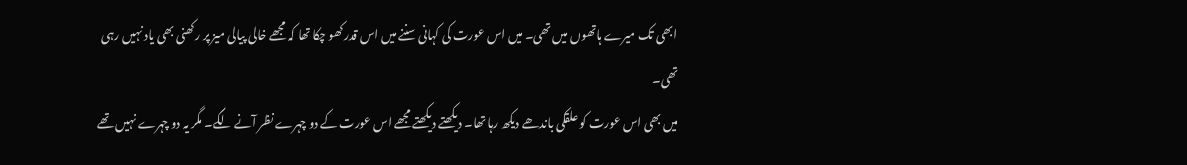ابھی تک میرے ہاتھوں میں تھی۔ میں اس عورت کی کہانی سننے میں اس قدر کھو چکا تھا کہ مجھے خالی پیالی میز پر رکھنی بھی یاد نہیں رہی تھی۔
میں بھی اس عورت کو علقکی باندھے دیکھ رہا تھا۔ دیکھتے دیکھتے مجھے اس عورت کے دو چہرے نظر آنے لگے۔ مگر یہ دو چہرے نہیں تھے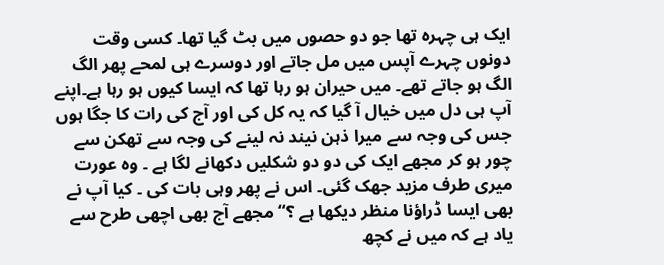ایک ہی چہرہ تھا جو دو حصوں میں بٹ گیا تھا۔ کسی وقت دونوں چہرے آپس میں مل جاتے اور دوسرے ہی لمحے پھر الگ الگ ہو جاتے تھے۔ میں حیران ہو رہا تھا کہ ایسا کیوں ہو رہا ہے۔اپنے آپ ہی دل میں خیال آ گیا کہ یہ کل کی اور آج کی رات کا جگا ہوں جس کی وجہ سے میرا ذہن نیند نہ لینے کی وجہ سے تھکن سے چور ہو کر مجھے ایک کی دو دو شکلیں دکھانے لگا ہے ۔ وہ عورت میری طرف مزید جھک گئی۔ اس نے پھر وہی بات کی ۔ کیا آپ نے بھی ایسا ڈراؤنا منظر دیکھا ہے ؟“ مجھے آج بھی اچھی طرح سے یاد ہے کہ میں نے کچھ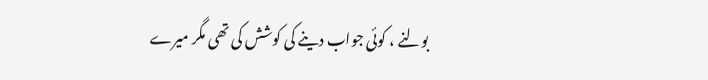بولنے ، کوئی جواب دینے کی کوشش کی تھی مگر میرے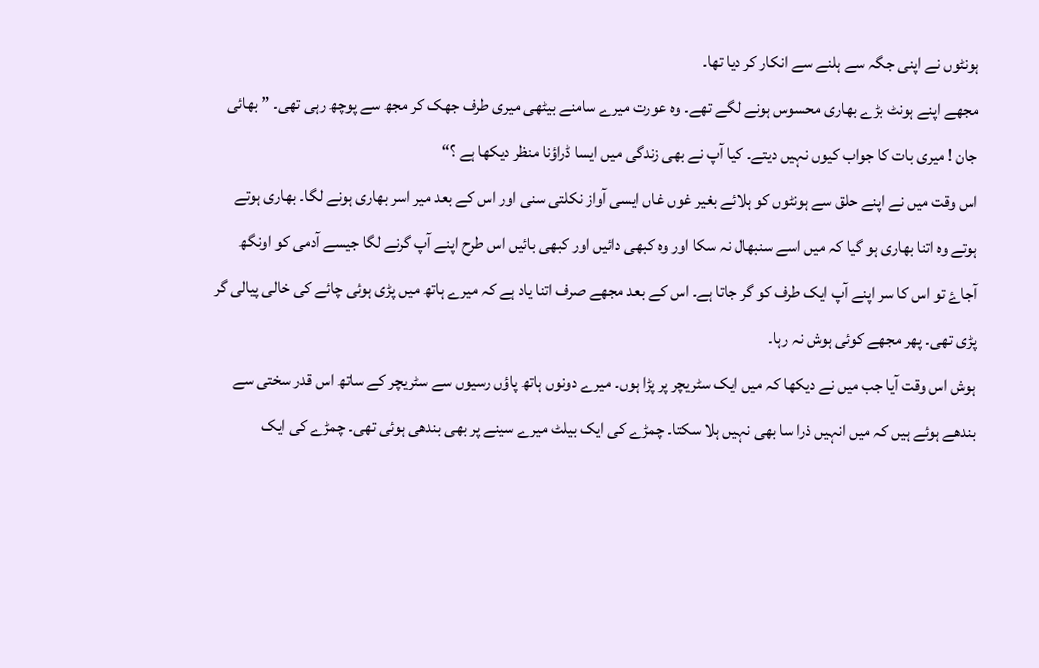ہونٹوں نے اپنی جگہ سے ہلنے سے انکار کر دیا تھا۔
مجھے اپنے ہونٹ بڑے بھاری محسوس ہونے لگے تھے۔ وہ عورت میرے سامنے بیٹھی میری طرف جھک کر مجھ سے پوچھ رہی تھی۔ ” بھائی جان ! میری بات کا جواب کیوں نہیں دیتے۔ کیا آپ نے بھی زندگی میں ایسا ڈراؤنا منظر دیکھا ہے ؟“
اس وقت میں نے اپنے حلق سے ہونٹوں کو ہلائے بغیر غوں غاں ایسی آواز نکلتی سنی اور اس کے بعد میر اسر بھاری ہونے لگا۔ بھاری ہوتے ہوتے وہ اتنا بھاری ہو گیا کہ میں اسے سنبھال نہ سکا اور وہ کبھی دائیں اور کبھی بائیں اس طرح اپنے آپ گرنے لگا جیسے آدمی کو اونگھ آجاۓ تو اس کا سر اپنے آپ ایک طرف کو گر جاتا ہے۔ اس کے بعد مجھے صرف اتنا یاد ہے کہ میرے ہاتھ میں پڑی ہوئی چائے کی خالی پیالی گر پڑی تھی۔ پھر مجھے کوئی ہوش نہ رہا۔
ہوش اس وقت آیا جب میں نے دیکھا کہ میں ایک سٹریچر پر پڑا ہوں۔ میرے دونوں ہاتھ پاؤں رسیوں سے سٹریچر کے ساتھ اس قدر سختی سے بندھے ہوئے ہیں کہ میں انہیں ذرا سا بھی نہیں ہلا سکتا۔ چمڑے کی ایک بیلٹ میرے سینے پر بھی بندھی ہوئی تھی۔ چمڑے کی ایک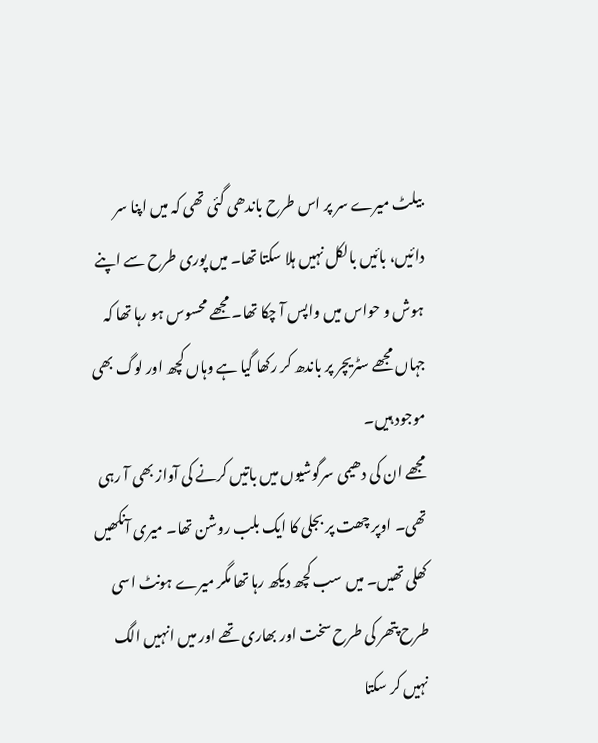بیلٹ میرے سر پر اس طرح باندھی گئی تھی کہ میں اپنا سر دائیں، بائیں بالکل نہیں ہلا سکتا تھا۔ میں پوری طرح سے اپنے ہوش و حواس میں واپس آ چکا تھا۔ مجھے محسوس ہو رہا تھا کہ جہاں مجھے سٹریچر پر باندھ کر رکھا گیا ہے وہاں کچھ اور لوگ بھی موجود ہیں۔
مجھے ان کی دھیمی سرگوشیوں میں باتیں کرنے کی آواز بھی آ رہی تھی۔ اوپر چھت پر بجلی کا ایک بلب روشن تھا۔ میری آنکھیں کھلی تھیں۔ میں سب کچھ دیکھ رہا تھا مگر میرے ہونٹ اسی طرح پتھر کی طرح سخت اور بھاری تھے اور میں انہیں الگ نہیں کر سکتا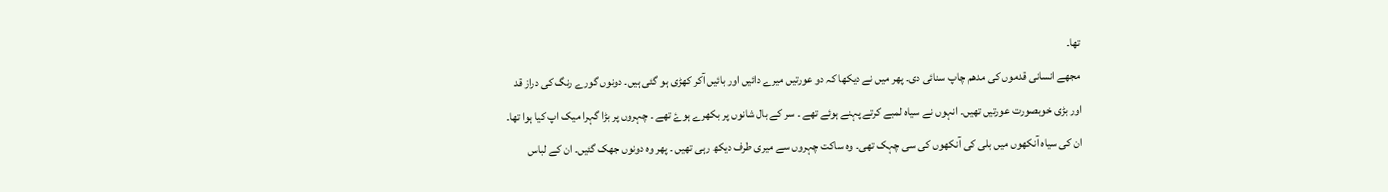تھا۔
مجھے انسانی قدموں کی مدھم چاپ سنائی دی۔ پھر میں نے دیکھا کہ دو عورتیں میرے دائیں اور بائیں آکر کھڑی ہو گئی ہیں۔ دونوں گورے رنگ کی دراز قد اور بڑی خوبصورت عورتیں تھیں۔ انہوں نے سیاہ لمبے کرتے پہنے ہوئے تھے ۔ سر کے بال شانوں پر بکھرے ہوۓ تھے ۔ چہروں پر بڑا گہرا میک اپ کیا ہوا تھا۔ ان کی سیاہ آنکھوں میں بلی کی آنکھوں کی سی چہک تھی۔ وہ ساکت چہروں سے میری طرف دیکھ رہی تھیں ۔ پھر وہ دونوں جھک گئیں۔ ان کے لباس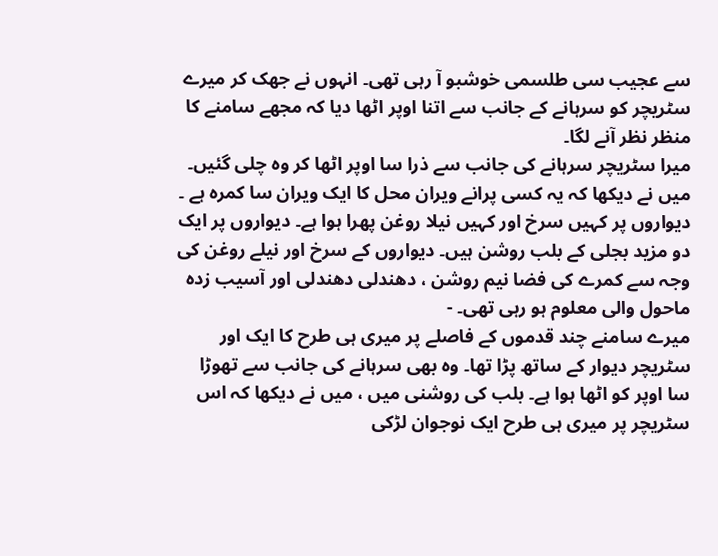سے عجیب سی طلسمی خوشبو آ رہی تھی۔ انہوں نے جھک کر میرے سٹریچر کو سرہانے کے جانب سے اتنا اوپر اٹھا دیا کہ مجھے سامنے کا منظر نظر آنے لگا۔
میرا سٹریچر سرہانے کی جانب سے ذرا سا اوپر اٹھا کر وہ چلی گئیں۔ میں نے دیکھا کہ یہ کسی پرانے ویران محل کا ایک ویران سا کمرہ ہے ۔ دیواروں پر کہیں سرخ اور کہیں نیلا روغن پھرا ہوا ہے۔ دیواروں پر ایک دو مزید بجلی کے بلب روشن ہیں۔ دیواروں کے سرخ اور نیلے روغن کی وجہ سے کمرے کی فضا نیم روشن ، دھندلی دھندلی اور آسیب زدہ ماحول والی معلوم ہو رہی تھی۔ -
میرے سامنے چند قدموں کے فاصلے پر میری ہی طرح کا ایک اور سٹریچر دیوار کے ساتھ پڑا تھا۔ وہ بھی سرہانے کی جانب سے تھوڑا سا اوپر کو اٹھا ہوا ہے۔ بلب کی روشنی میں ، میں نے دیکھا کہ اس سٹریچر پر میری ہی طرح ایک نوجوان لڑکی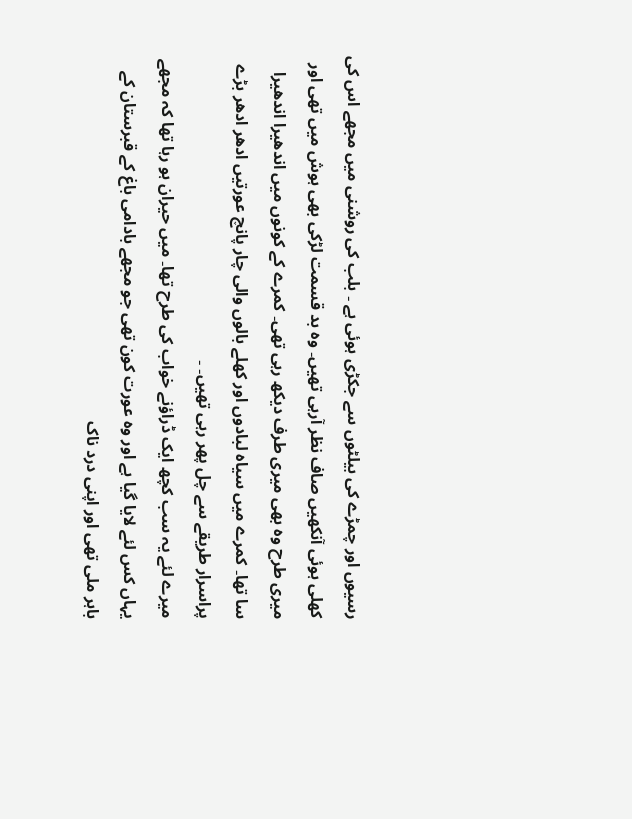رسیوں اور چمڑے کی بیلٹوں سے جکڑی ہوئی ہے ۔ بلب کی روشنی میں مجھے اس کی کھلی ہوئی آنکھیں صاف نظر آرہی تھیں۔ وہ بد قسمت لڑکی بھی ہوش میں تھی اور میری طرح وہ بھی میری طرف دیکھ رہی تھی۔ کمرے کے کونوں میں اندھیرا اندھیرا سا تھا۔ کمرے میں سیاہ لبادوں اور کھلے بالوں والی چار پانچ عورتیں ادھر ادھر بڑے پراسرار طریقے سے چل پھر رہی تھیں۔ ۔
میرے لئے یہ سب کچھ ایک ڈراؤنے خواب کی طرح تھا۔ میں حیران ہو رہا تھا کہ مجھے یہاں کس لئے لایا گیا ہے اور وہ عورت کون تھی جو مجھے بادامی باغ کے قبرستان کے باہر ملی تھی اور اپنی درد ناک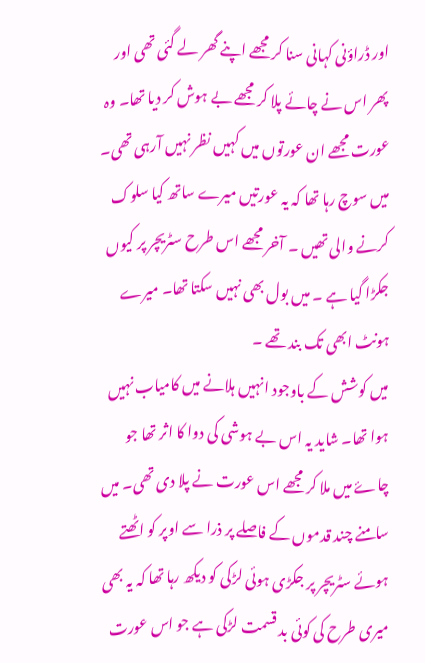اور ڈراؤنی کہانی سنا کر مجھے اپنے گھر لے گئی تھی اور پھر اس نے چائے پلا کر مجھے بے ہوش کر دیا تھا۔ وہ عورت مجھے ان عورتوں میں کہیں نظر نہیں آرہی تھی۔ میں سوچ رہا تھا کہ یہ عورتیں میرے ساتھ کیا سلوک کرنے والی تھیں ۔ آخر مجھے اس طرح سٹریچر پر کیوں جکڑا گیا ہے ۔ میں بول بھی نہیں سکتا تھا۔ میرے ہونٹ ابھی تک بند تھے ۔
میں کوشش کے باوجود انہیں ہلانے میں کامیاب نہیں ہوا تھا۔ شاید یہ اس بے ہوشی کی دوا کا اثر تھا جو چاۓ میں ملا کر مجھے اس عورت نے پلا دی تھی۔ میں سامنے چند قدموں کے فاصلے پر ذرا سے اوپر کو اٹھتے ہوئے سٹریچر پر جکڑی ہوئی لڑکی کو دیکھ رہا تھا کہ یہ بھی میری طرح کی کوئی بد قسمت لڑکی ہے جو اس عورت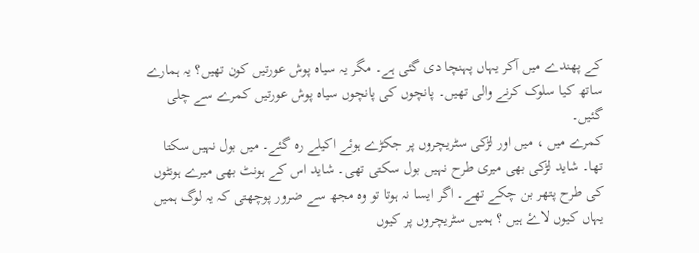کے پھندے میں آکر یہاں پہنچا دی گئی ہے۔ مگر یہ سیاہ پوش عورتیں کون تھیں؟ یہ ہمارے ساتھ کیا سلوک کرنے والی تھیں۔ پانچوں کی پانچوں سیاہ پوش عورتیں کمرے سے چلی گئیں۔
کمرے میں ، میں اور لڑکی سٹریچروں پر جکڑے ہوئے اکیلے رہ گئے۔ میں بول نہیں سکتا تھا۔ شاید لڑکی بھی میری طرح نہیں بول سکتی تھی۔ شاید اس کے ہونٹ بھی میرے ہونٹوں کی طرح پتھر بن چکے تھے۔ اگر ایسا نہ ہوتا تو وہ مجھ سے ضرور پوچھتی کہ یہ لوگ ہمیں یہاں کیوں لاۓ ہیں ؟ ہمیں سٹریچروں پر کیوں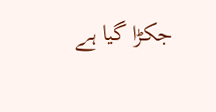جکڑا گیا ہے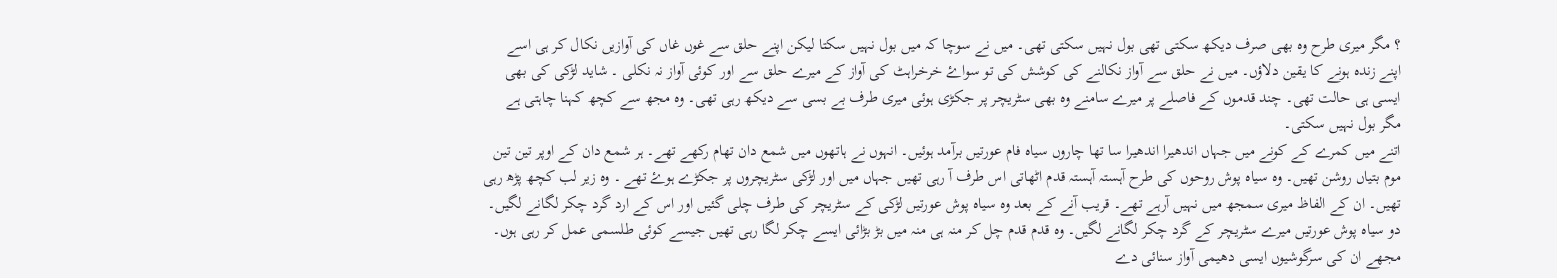؟ مگر میری طرح وہ بھی صرف دیکھ سکتی تھی بول نہیں سکتی تھی۔ میں نے سوچا کہ میں بول نہیں سکتا لیکن اپنے حلق سے غوں غاں کی آوازیں نکال کر ہی اسے اپنے زندہ ہونے کا یقین دلاؤں۔ میں نے حلق سے آواز نکالنے کی کوشش کی تو سواۓ خرخراہٹ کی آواز کے میرے حلق سے اور کوئی آواز نہ نکلی ۔ شاید لڑکی کی بھی ایسی ہی حالت تھی۔ چند قدموں کے فاصلے پر میرے سامنے وہ بھی سٹریچر پر جکڑی ہوئی میری طرف بے بسی سے دیکھ رہی تھی۔ وہ مجھ سے کچھ کہنا چاہتی ہے مگر بول نہیں سکتی۔
اتنے میں کمرے کے کونے میں جہاں اندھیرا اندھیرا سا تھا چاروں سیاہ فام عورتیں برآمد ہوئیں۔ انہوں نے ہاتھوں میں شمع دان تھام رکھے تھے۔ ہر شمع دان کے اوپر تین تین موم بتیاں روشن تھیں۔ وہ سیاہ پوش روحوں کی طرح آہستہ آہستہ قدم اٹھاتی اس طرف آ رہی تھیں جہاں میں اور لڑکی سٹریچروں پر جکڑے ہوۓ تھے ۔ وہ زیر لب کچھ پڑھ رہی تھیں۔ ان کے الفاظ میری سمجھ میں نہیں آرہے تھے۔ قریب آنے کے بعد وہ سیاہ پوش عورتیں لڑکی کے سٹریچر کی طرف چلی گئیں اور اس کے ارد گرد چکر لگانے لگیں۔ دو سیاہ پوش عورتیں میرے سٹریچر کے گرد چکر لگانے لگیں۔ وہ قدم قدم چل کر منہ ہی منہ میں بڑ بڑائی ایسے چکر لگا رہی تھیں جیسے کوئی طلسمی عمل کر رہی ہوں۔ مجھے ان کی سرگوشیوں ایسی دھیمی آواز سنائی دے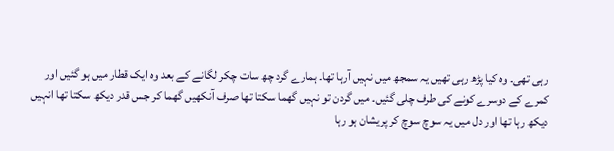رہی تھی۔ وہ کیا پڑھ رہی تھیں یہ سمجھ میں نہیں آرہا تھا۔ ہمارے گرد چھ سات چکر لگانے کے بعد وہ ایک قطار میں ہو گئیں اور کمرے کے دوسرے کونے کی طرف چلی گئیں۔ میں گردن تو نہیں گھما سکتا تھا صرف آنکھیں گھما کر جس قدر دیکھ سکتا تھا انہیں دیکھ رہا تھا اور دل میں یہ سوچ سوچ کر پریشان ہو رہا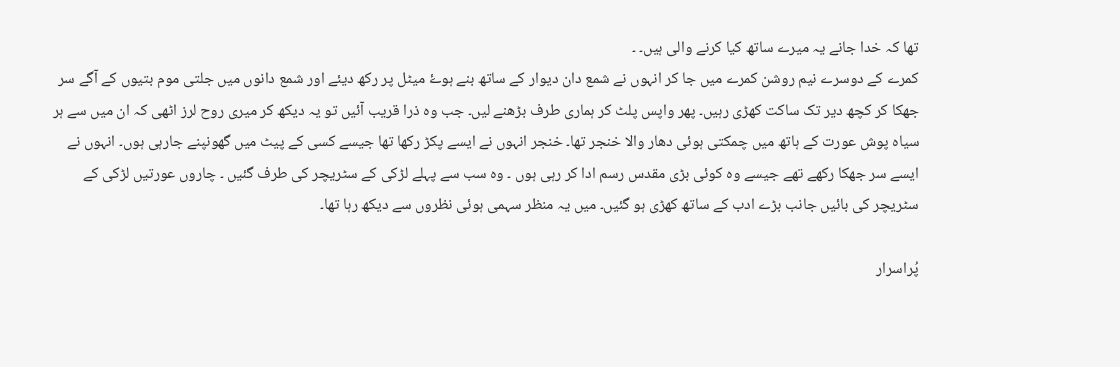تھا کہ خدا جانے یہ میرے ساتھ کیا کرنے والی ہیں۔ ۔
کمرے کے دوسرے نیم روشن کمرے میں جا کر انہوں نے شمع دان دیوار کے ساتھ بنے ہوۓ میٹل پر رکھ دیئے اور شمع دانوں میں جلتی موم بتیوں کے آگے سر جھکا کر کچھ دیر تک ساکت کھڑی رہیں۔ پھر واپس پلٹ کر ہماری طرف بڑھنے لیں۔ جب وہ ذرا قریب آئیں تو یہ دیکھ کر میری روح لرز اٹھی کہ ان میں سے ہر سیاہ پوش عورت کے ہاتھ میں چمکتی ہوئی دھار والا خنجر تھا۔ خنجر انہوں نے ایسے پکڑ رکھا تھا جیسے کسی کے پیٹ میں گھونپنے جارہی ہوں۔ انہوں نے ایسے سر جھکا رکھے تھے جیسے وہ کوئی بڑی مقدس رسم ادا کر رہی ہوں ۔ وہ سب سے پہلے لڑکی کے سٹریچر کی طرف گئیں ۔ چاروں عورتیں لڑکی کے سٹریچر کی بائیں جانب بڑے ادب کے ساتھ کھڑی ہو گئیں۔ میں یہ منظر سہمی ہوئی نظروں سے دیکھ رہا تھا۔

پُراسرار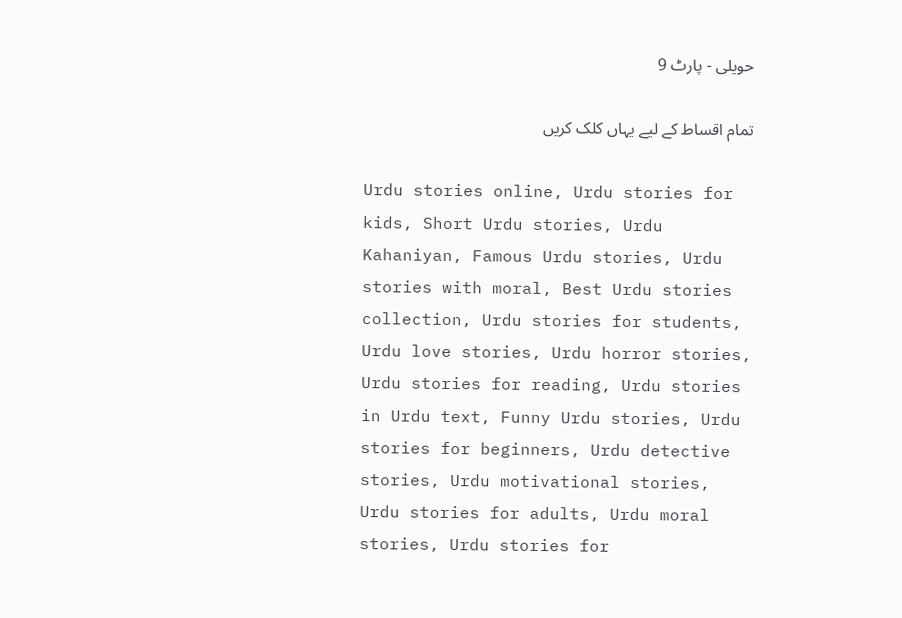حویلی - پارٹ 9

تمام اقساط کے لیے یہاں کلک کریں

Urdu stories online, Urdu stories for kids, Short Urdu stories, Urdu Kahaniyan, Famous Urdu stories, Urdu stories with moral, Best Urdu stories collection, Urdu stories for students, Urdu love stories, Urdu horror stories, Urdu stories for reading, Urdu stories in Urdu text, Funny Urdu stories, Urdu stories for beginners, Urdu detective stories, Urdu motivational stories, Urdu stories for adults, Urdu moral stories, Urdu stories for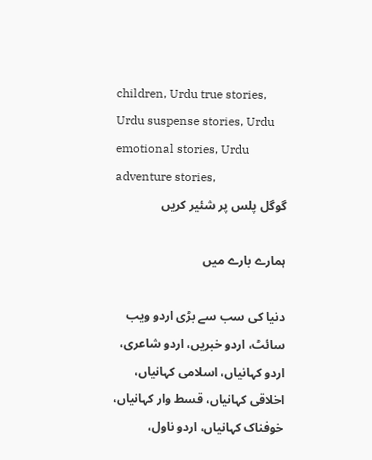children, Urdu true stories, Urdu suspense stories, Urdu emotional stories, Urdu adventure stories,
گوگل پلس پر شئیر کریں

ہمارے بارے میں

دنیا کی سب سے بڑی اردو ویب سائٹ، اردو خبریں، اردو شاعری، اردو کہانیاں، اسلامی کہانیاں، اخلاقی کہانیاں، قسط وار کہانیاں، خوفناک کہانیاں، اردو ناول،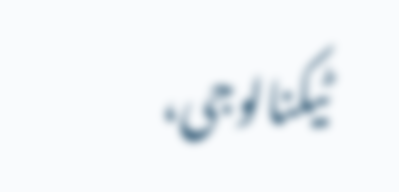ٹیکنالوجی،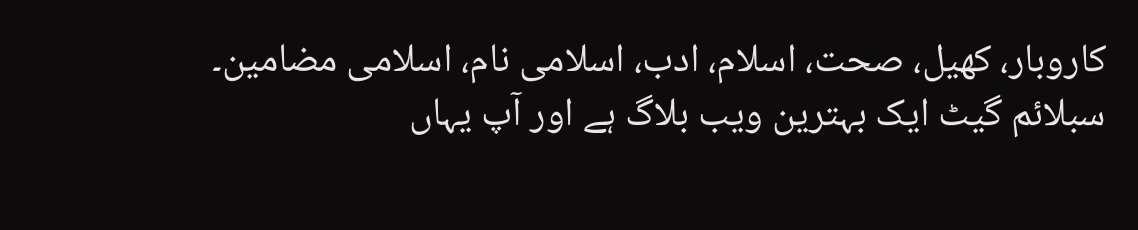کاروبار، کھیل، صحت، اسلام، ادب، اسلامی نام، اسلامی مضامین۔ سبلائم گیٹ ایک بہترین ویب بلاگ ہے اور آپ یہاں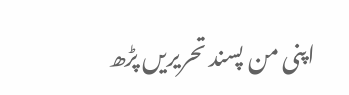اپنی من پسند تحریریں پڑھ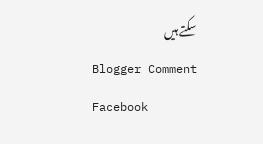سکتے ہیں
    Blogger Comment
    Facebook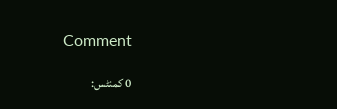Comment

0 کمنٹس: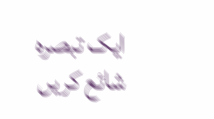ایک تبصرہ شائع کریں